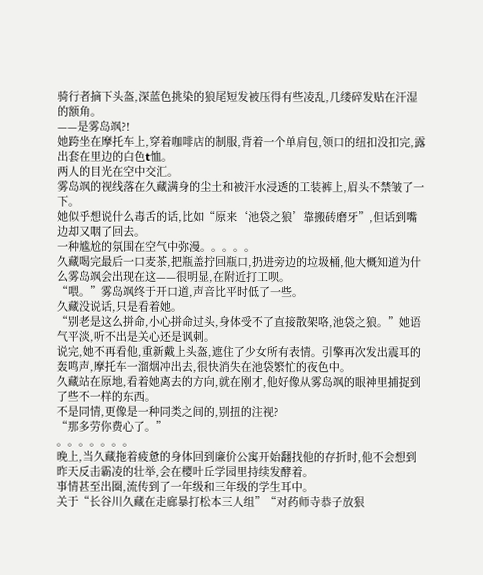骑行者摘下头盔,深蓝色挑染的狼尾短发被压得有些凌乱,几缕碎发贴在汗湿的额角。
——是雾岛飒?!
她跨坐在摩托车上,穿着咖啡店的制服,背着一个单肩包,领口的纽扣没扣完,露出套在里边的白色t恤。
两人的目光在空中交汇。
雾岛飒的视线落在久藏满身的尘土和被汗水浸透的工装裤上,眉头不禁皱了一下。
她似乎想说什么毒舌的话,比如“原来‘池袋之狼’靠搬砖磨牙”,但话到嘴边却又咽了回去。
一种尴尬的氛围在空气中弥漫。。。。。
久藏喝完最后一口麦茶,把瓶盖拧回瓶口,扔进旁边的垃圾桶,他大概知道为什么雾岛飒会出现在这——很明显,在附近打工呗。
“喂。”雾岛飒终于开口道,声音比平时低了一些。
久藏没说话,只是看着她。
“别老是这么拼命,小心拼命过头,身体受不了直接散架咯,池袋之狼。”她语气平淡,听不出是关心还是讽刺。
说完,她不再看他,重新戴上头盔,遮住了少女所有表情。引擎再次发出震耳的轰鸣声,摩托车一溜烟冲出去,很快消失在池袋繁忙的夜色中。
久藏站在原地,看着她离去的方向,就在刚才,他好像从雾岛飒的眼神里捕捉到了些不一样的东西。
不是同情,更像是一种同类之间的,别扭的注视?
“那多劳你费心了。”
。。。。。。。
晚上,当久藏拖着疲惫的身体回到廉价公寓开始翻找他的存折时,他不会想到昨天反击霸凌的壮举,会在樱叶丘学园里持续发酵着。
事情甚至出圈,流传到了一年级和三年级的学生耳中。
关于“长谷川久藏在走廊暴打松本三人组”“对药师寺恭子放狠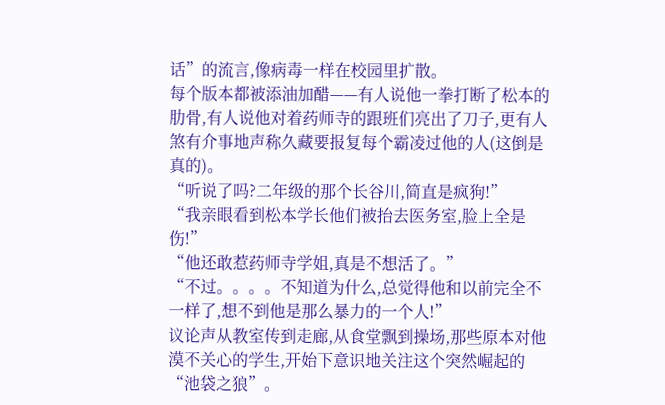话”的流言,像病毒一样在校园里扩散。
每个版本都被添油加醋——有人说他一拳打断了松本的肋骨,有人说他对着药师寺的跟班们亮出了刀子,更有人煞有介事地声称久藏要报复每个霸凌过他的人(这倒是真的)。
“听说了吗?二年级的那个长谷川,简直是疯狗!”
“我亲眼看到松本学长他们被抬去医务室,脸上全是伤!”
“他还敢惹药师寺学姐,真是不想活了。”
“不过。。。。不知道为什么,总觉得他和以前完全不一样了,想不到他是那么暴力的一个人!”
议论声从教室传到走廊,从食堂飘到操场,那些原本对他漠不关心的学生,开始下意识地关注这个突然崛起的“池袋之狼”。